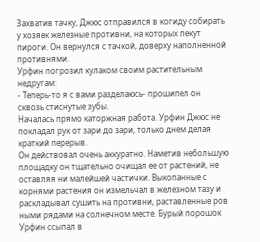Захватив тачку, Джюс отправился в когиду собирать у хозяек железные противни, на которых пекут пироги. Он вернулся с тачкой, доверху наполненной противнями.
Урфин погрозил кулаком своим растительным недругам:
- Теперь-то я с вами разделаюсь- прошипел он сквозь стиснутые зубы.
Началась прямо каторжная работа. Урфин Джюс не покладал рук от зари до зари, только днем делая краткий перерыв.
Он действовал очень аккуратно. Наметив небольшую площадку он тщательно очищал ее от растений, не оставляя ни малейшей частички. Выкопанные с корнями растения он измельчал в железном тазу и раскладывал сушить на противни, раставленные ров ными рядами на солнечном месте. Бурый порошок Урфин ссыпал в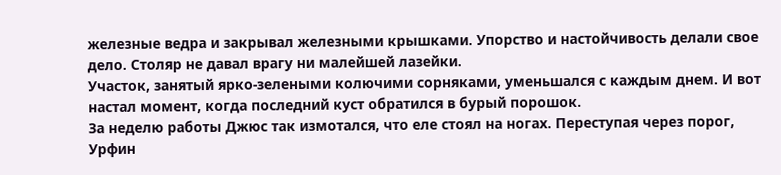железные ведра и закрывал железными крышками. Упорство и настойчивость делали свое дело. Столяр не давал врагу ни малейшей лазейки.
Участок, занятый ярко-зелеными колючими сорняками, уменьшался с каждым днем. И вот настал момент, когда последний куст обратился в бурый порошок.
За неделю работы Джюс так измотался, что еле стоял на ногах. Переступая через порог, Урфин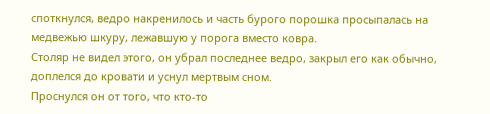споткнулся, ведро накренилось и часть бурого порошка просыпалась на медвежью шкуру, лежавшую у порога вместо ковра.
Столяр не видел этого, он убрал последнее ведро, закрыл его как обычно, доплелся до кровати и уснул мертвым сном.
Проснулся он от того, что кто-то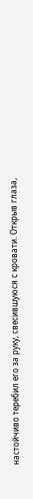настойчиво теребил его за руку, свесившуюся с кровати. Открыв глаза,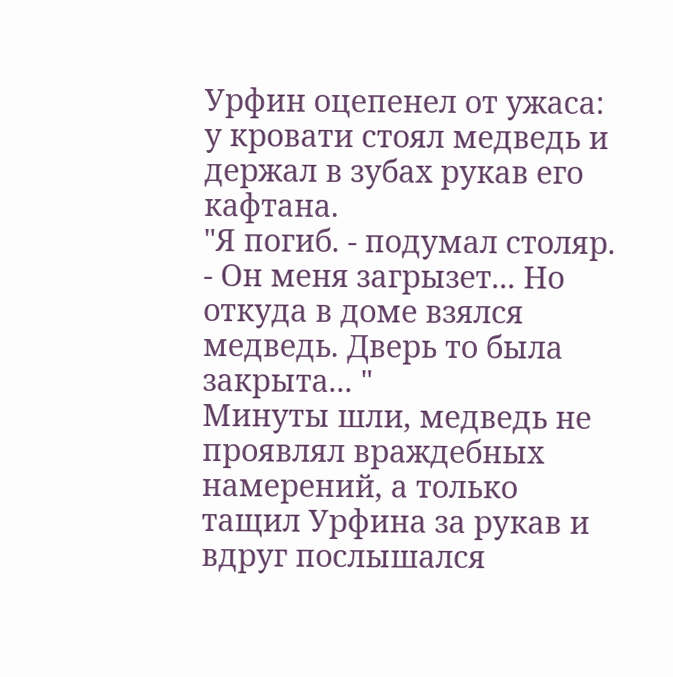Урфин оцепенел от ужаса: у кровати стоял медведь и держал в зубах рукав его кафтана.
"Я погиб. - подумал столяр. - Он меня загрызет... Но откуда в доме взялся медведь. Дверь то была закрыта... "
Минуты шли, медведь не проявлял враждебных намерений, а только тащил Урфина за рукав и вдруг послышался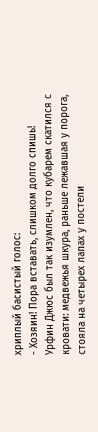хриплый басистый голос:
- Хозяин! Пора вставать, слишком долго спишь!
Урфин Джюс был так изумлен, что кубарем скатился с кровати: медвежья шкура, раньше лежавшая у порога, стояла на четырех лапах у постели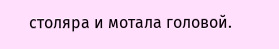столяра и мотала головой.